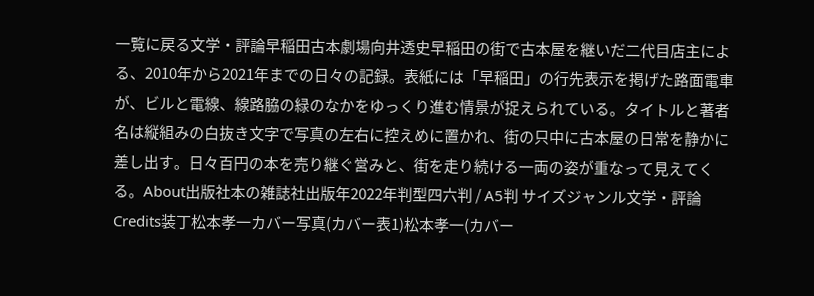一覧に戻る文学・評論早稲田古本劇場向井透史早稲田の街で古本屋を継いだ二代目店主による、2010年から2021年までの日々の記録。表紙には「早稲田」の行先表示を掲げた路面電車が、ビルと電線、線路脇の緑のなかをゆっくり進む情景が捉えられている。タイトルと著者名は縦組みの白抜き文字で写真の左右に控えめに置かれ、街の只中に古本屋の日常を静かに差し出す。日々百円の本を売り継ぐ営みと、街を走り続ける一両の姿が重なって見えてくる。About出版社本の雑誌社出版年2022年判型四六判 / A5判 サイズジャンル文学・評論Credits装丁松本孝一カバー写真(カバー表1)松本孝一(カバー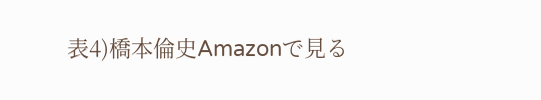表4)橋本倫史Amazonで見る